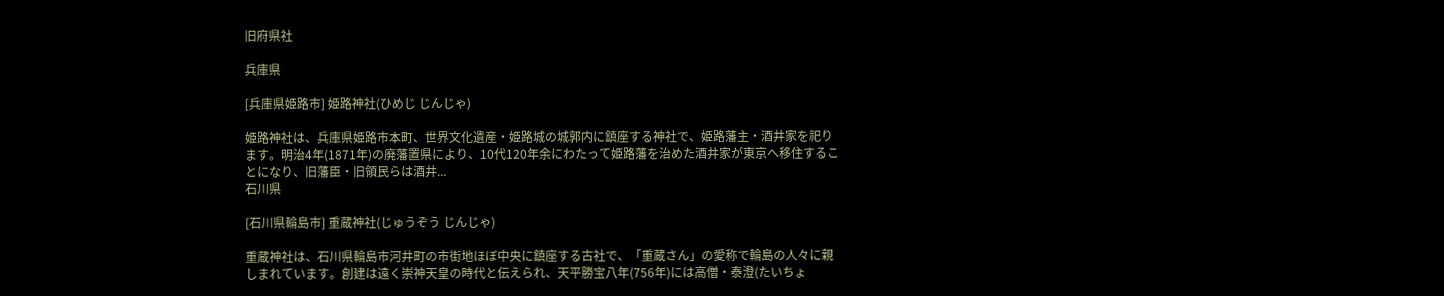旧府県社

兵庫県

[兵庫県姫路市] 姫路神社(ひめじ じんじゃ)

姫路神社は、兵庫県姫路市本町、世界文化遺産・姫路城の城郭内に鎮座する神社で、姫路藩主・酒井家を祀ります。明治4年(1871年)の廃藩置県により、10代120年余にわたって姫路藩を治めた酒井家が東京へ移住することになり、旧藩臣・旧領民らは酒井...
石川県

[石川県輪島市] 重蔵神社(じゅうぞう じんじゃ)

重蔵神社は、石川県輪島市河井町の市街地ほぼ中央に鎮座する古社で、「重蔵さん」の愛称で輪島の人々に親しまれています。創建は遠く崇神天皇の時代と伝えられ、天平勝宝八年(756年)には高僧・泰澄(たいちょ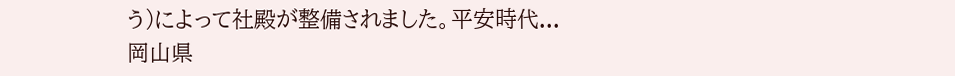う)によって社殿が整備されました。平安時代...
岡山県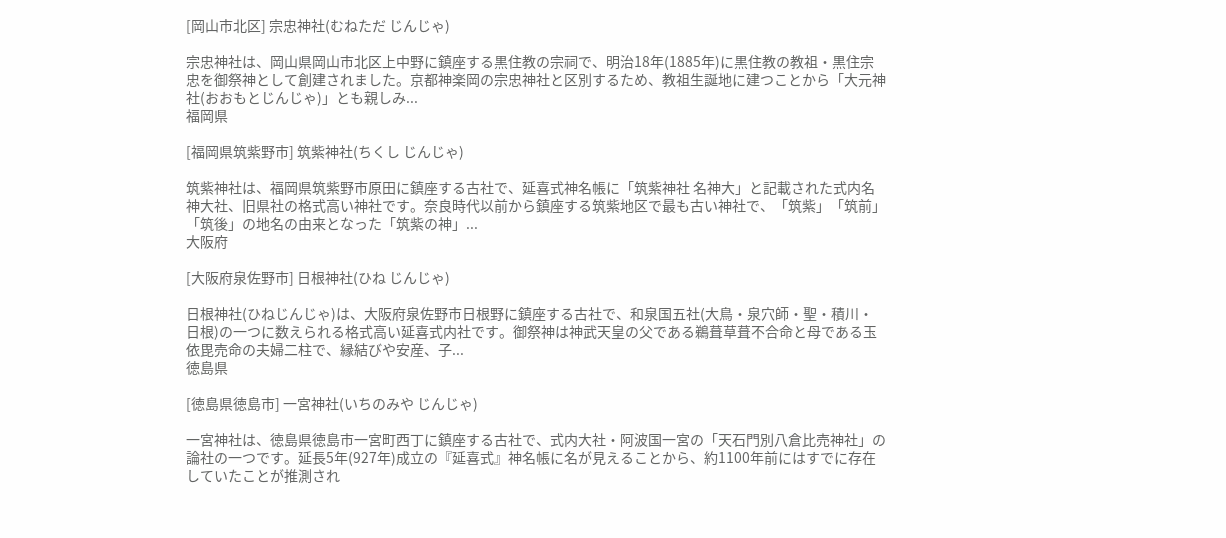[岡山市北区] 宗忠神社(むねただ じんじゃ)

宗忠神社は、岡山県岡山市北区上中野に鎮座する黒住教の宗祠で、明治18年(1885年)に黒住教の教祖・黒住宗忠を御祭神として創建されました。京都神楽岡の宗忠神社と区別するため、教祖生誕地に建つことから「大元神社(おおもとじんじゃ)」とも親しみ...
福岡県

[福岡県筑紫野市] 筑紫神社(ちくし じんじゃ)

筑紫神社は、福岡県筑紫野市原田に鎮座する古社で、延喜式神名帳に「筑紫神社 名神大」と記載された式内名神大社、旧県社の格式高い神社です。奈良時代以前から鎮座する筑紫地区で最も古い神社で、「筑紫」「筑前」「筑後」の地名の由来となった「筑紫の神」...
大阪府

[大阪府泉佐野市] 日根神社(ひね じんじゃ)

日根神社(ひねじんじゃ)は、大阪府泉佐野市日根野に鎮座する古社で、和泉国五社(大鳥・泉穴師・聖・積川・日根)の一つに数えられる格式高い延喜式内社です。御祭神は神武天皇の父である鵜葺草葺不合命と母である玉依毘売命の夫婦二柱で、縁結びや安産、子...
徳島県

[徳島県徳島市] 一宮神社(いちのみや じんじゃ)

一宮神社は、徳島県徳島市一宮町西丁に鎮座する古社で、式内大社・阿波国一宮の「天石門別八倉比売神社」の論社の一つです。延長5年(927年)成立の『延喜式』神名帳に名が見えることから、約1100年前にはすでに存在していたことが推測され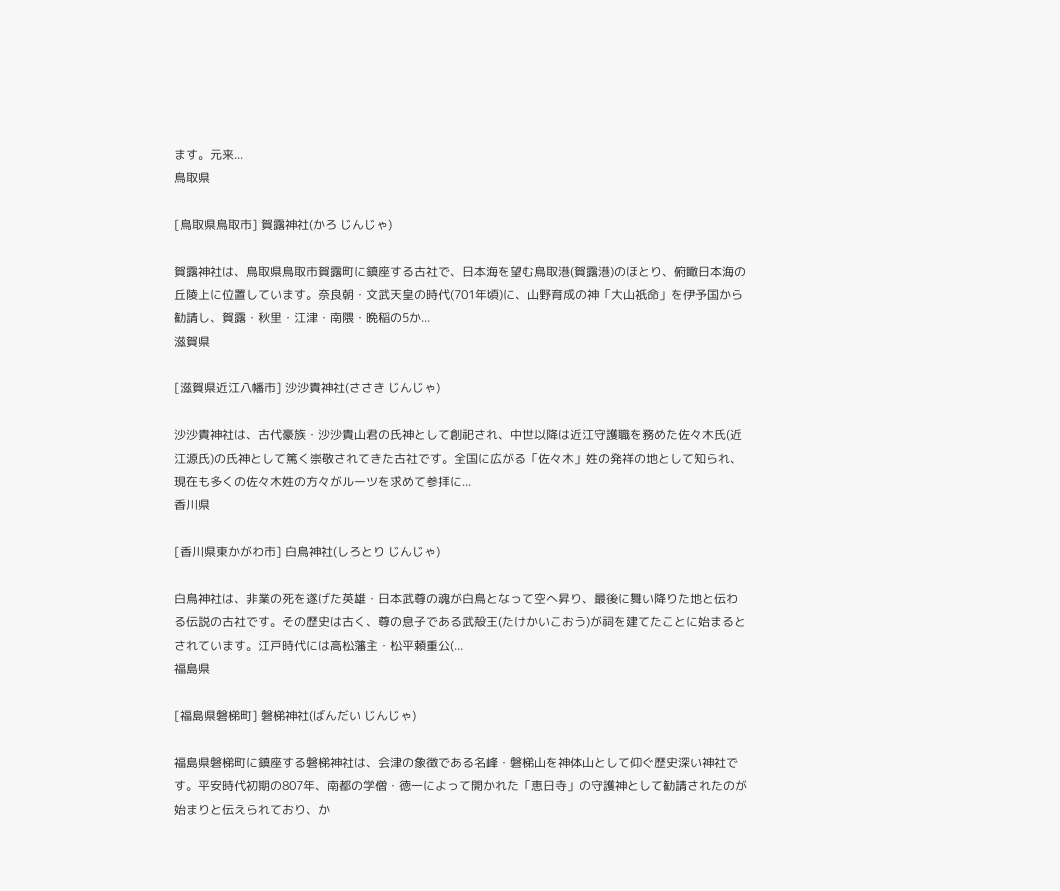ます。元来...
鳥取県

[鳥取県鳥取市] 賀露神社(かろ じんじゃ)

賀露神社は、鳥取県鳥取市賀露町に鎮座する古社で、日本海を望む鳥取港(賀露港)のほとり、俯瞰日本海の丘陵上に位置しています。奈良朝・文武天皇の時代(701年頃)に、山野育成の神「大山祇命」を伊予国から勧請し、賀露・秋里・江津・南隈・晩稲の5か...
滋賀県

[滋賀県近江八幡市] 沙沙貴神社(ささき じんじゃ)

沙沙貴神社は、古代豪族・沙沙貴山君の氏神として創祀され、中世以降は近江守護職を務めた佐々木氏(近江源氏)の氏神として篤く崇敬されてきた古社です。全国に広がる「佐々木」姓の発祥の地として知られ、現在も多くの佐々木姓の方々がルーツを求めて参拝に...
香川県

[香川県東かがわ市] 白鳥神社(しろとり じんじゃ)

白鳥神社は、非業の死を遂げた英雄・日本武尊の魂が白鳥となって空へ昇り、最後に舞い降りた地と伝わる伝説の古社です。その歴史は古く、尊の息子である武殻王(たけかいこおう)が祠を建てたことに始まるとされています。江戸時代には高松藩主・松平頼重公(...
福島県

[福島県磐梯町] 磐梯神社(ばんだい じんじゃ)

福島県磐梯町に鎮座する磐梯神社は、会津の象徴である名峰・磐梯山を神体山として仰ぐ歴史深い神社です。平安時代初期の807年、南都の学僧・徳一によって開かれた「恵日寺」の守護神として勧請されたのが始まりと伝えられており、か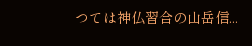つては神仏習合の山岳信...